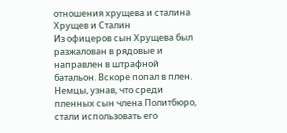отношения хрущева и сталина
Хрущев и Сталин
Из офицеров сын Хрущева был разжалован в рядовые и направлен в штрафной батальон. Вскоре попал в плен. Немцы, узнав, что среди пленных сын члена Политбюро, стали использовать его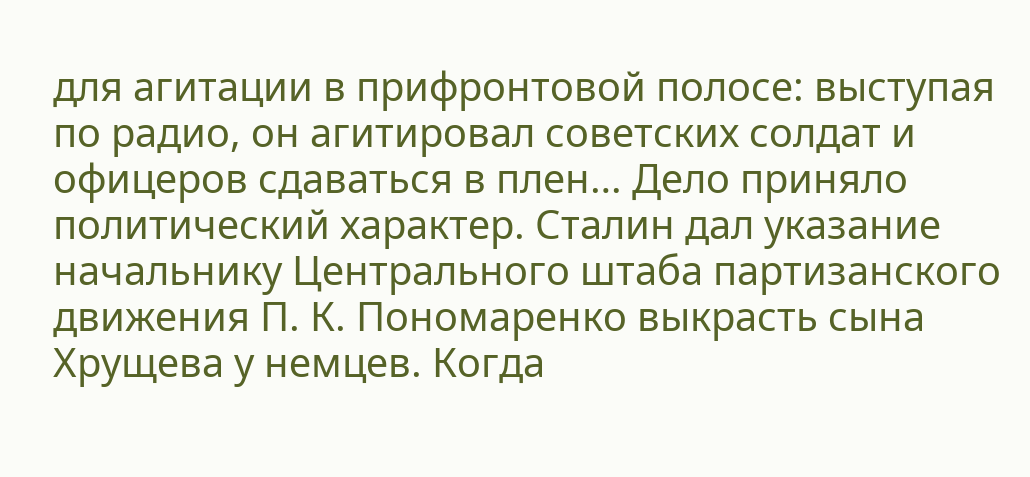для агитации в прифронтовой полосе: выступая по радио, он агитировал советских солдат и офицеров сдаваться в плен… Дело приняло политический характер. Сталин дал указание начальнику Центрального штаба партизанского движения П. К. Пономаренко выкрасть сына Хрущева у немцев. Когда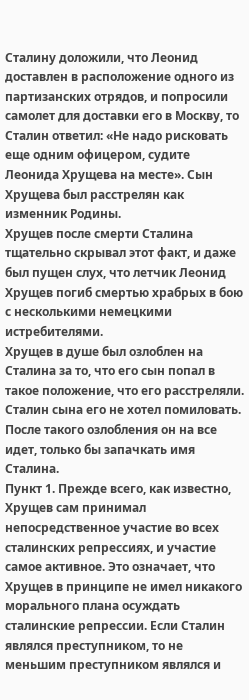Сталину доложили, что Леонид доставлен в расположение одного из партизанских отрядов, и попросили самолет для доставки его в Москву, то Сталин ответил: «Не надо рисковать еще одним офицером, судите Леонида Хрущева на месте». Сын Хрущева был расстрелян как изменник Родины.
Хрущев после смерти Сталина тщательно скрывал этот факт, и даже был пущен слух, что летчик Леонид Хрущев погиб смертью храбрых в бою с несколькими немецкими истребителями.
Хрущев в душе был озлоблен на Сталина за то, что его сын попал в такое положение, что его расстреляли. Сталин сына его не хотел помиловать. После такого озлобления он на все идет, только бы запачкать имя Сталина.
Пункт 1. Прежде всего, как известно, Хрущев сам принимал непосредственное участие во всех сталинских репрессиях, и участие самое активное. Это означает, что Хрущев в принципе не имел никакого морального плана осуждать сталинские репрессии. Если Сталин являлся преступником, то не меньшим преступником являлся и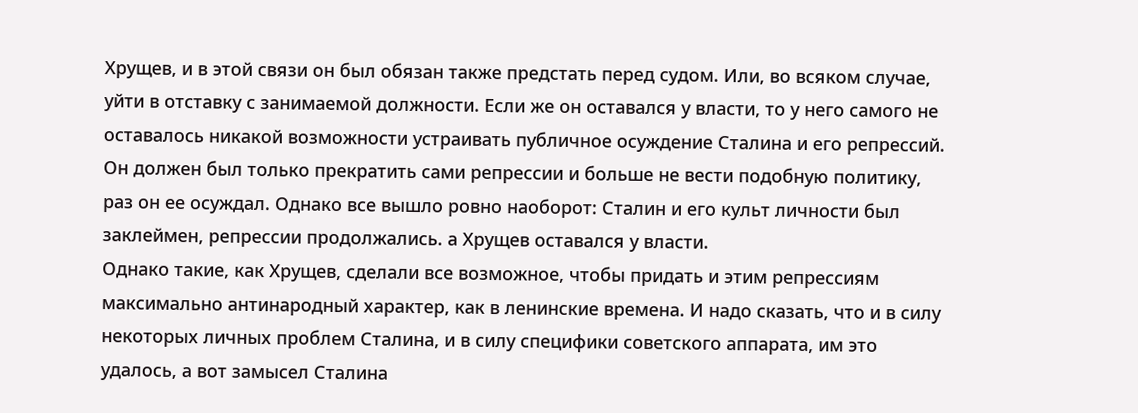Хрущев, и в этой связи он был обязан также предстать перед судом. Или, во всяком случае, уйти в отставку с занимаемой должности. Если же он оставался у власти, то у него самого не оставалось никакой возможности устраивать публичное осуждение Сталина и его репрессий. Он должен был только прекратить сами репрессии и больше не вести подобную политику, раз он ее осуждал. Однако все вышло ровно наоборот: Сталин и его культ личности был заклеймен, репрессии продолжались. а Хрущев оставался у власти.
Однако такие, как Хрущев, сделали все возможное, чтобы придать и этим репрессиям максимально антинародный характер, как в ленинские времена. И надо сказать, что и в силу некоторых личных проблем Сталина, и в силу специфики советского аппарата, им это удалось, а вот замысел Сталина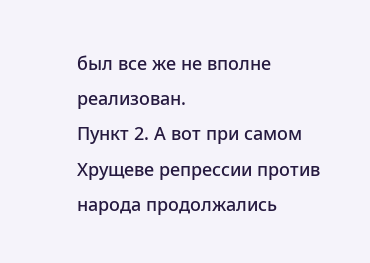был все же не вполне реализован.
Пункт 2. А вот при самом Хрущеве репрессии против народа продолжались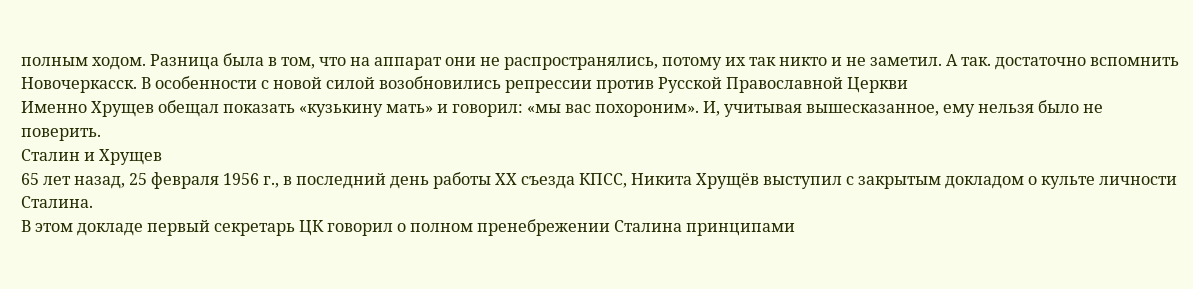полным ходом. Разница была в том, что на аппарат они не распространялись, потому их так никто и не заметил. А так. достаточно вспомнить Новочеркасск. В особенности с новой силой возобновились репрессии против Русской Православной Церкви
Именно Хрущев обещал показать «кузькину мать» и говорил: «мы вас похороним». И, учитывая вышесказанное, ему нельзя было не поверить.
Сталин и Хрущев
65 лет назад, 25 февраля 1956 г., в последний день работы ХХ съезда КПСС, Никита Хрущёв выступил с закрытым докладом о культе личности Сталина.
В этом докладе первый секретарь ЦК говорил о полном пренебрежении Сталина принципами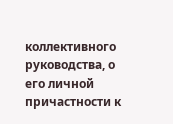коллективного руководства, о его личной причастности к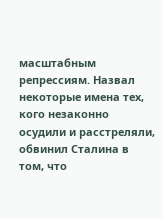масштабным репрессиям. Назвал некоторые имена тех, кого незаконно осудили и расстреляли, обвинил Сталина в том, что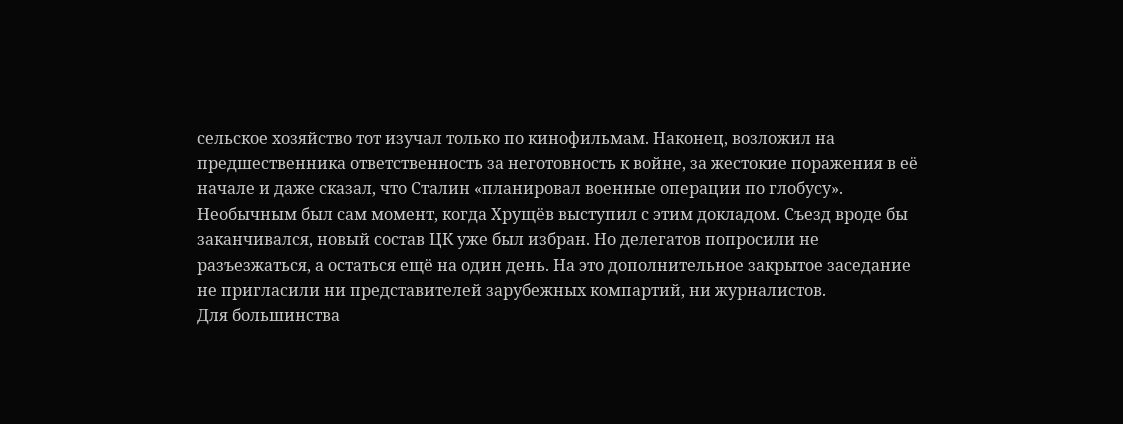сельское хозяйство тот изучал только по кинофильмам. Наконец, возложил на предшественника ответственность за неготовность к войне, за жестокие поражения в её начале и даже сказал, что Сталин «планировал военные операции по глобусу».
Необычным был сам момент, когда Хрущёв выступил с этим докладом. Съезд вроде бы заканчивался, новый состав ЦК уже был избран. Но делегатов попросили не разъезжаться, а остаться ещё на один день. На это дополнительное закрытое заседание не пригласили ни представителей зарубежных компартий, ни журналистов.
Для большинства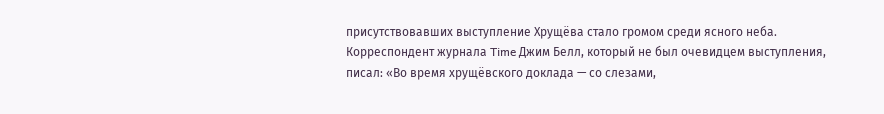присутствовавших выступление Хрущёва стало громом среди ясного неба. Корреспондент журнала Time Джим Белл, который не был очевидцем выступления, писал: «Во время хрущёвского доклада — со слезами,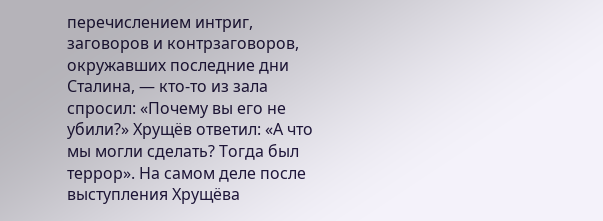перечислением интриг, заговоров и контрзаговоров, окружавших последние дни Сталина, — кто-то из зала спросил: «Почему вы его не убили?» Хрущёв ответил: «А что мы могли сделать? Тогда был террор». На самом деле после выступления Хрущёва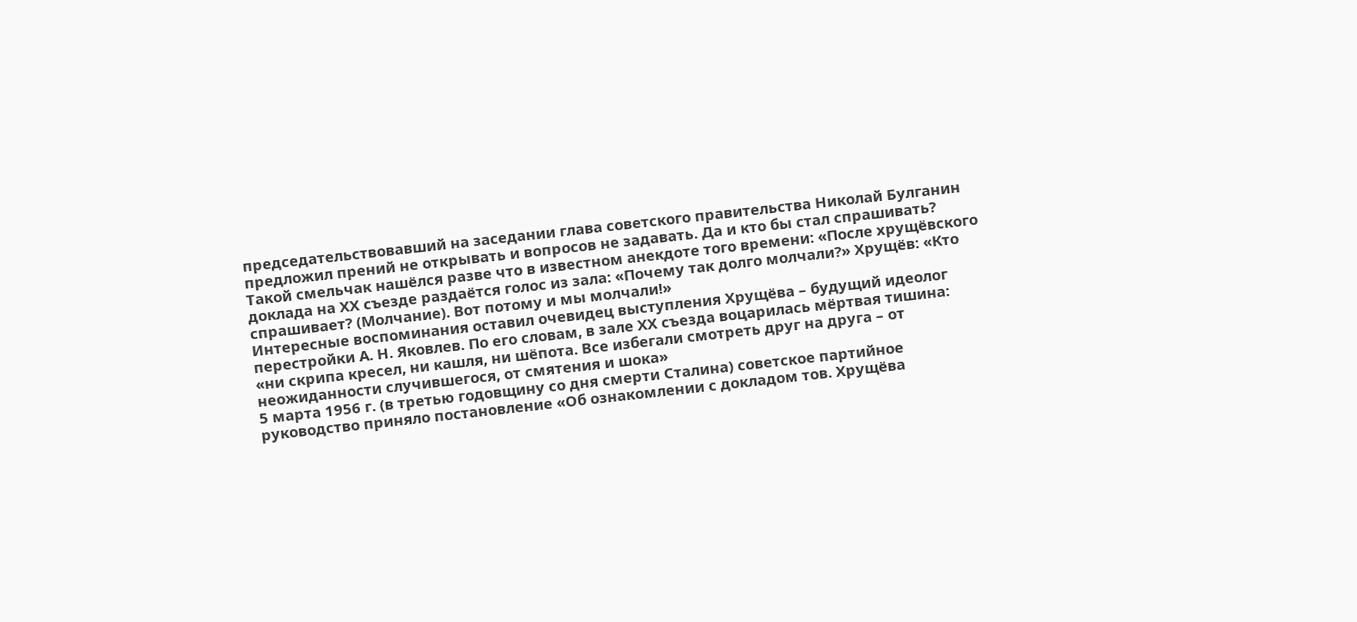председательствовавший на заседании глава советского правительства Николай Булганин предложил прений не открывать и вопросов не задавать. Да и кто бы стал спрашивать? Такой смельчак нашёлся разве что в известном анекдоте того времени: «После хрущёвского доклада на ХХ съезде раздаётся голос из зала: «Почему так долго молчали?» Хрущёв: «Кто спрашивает? (Молчание). Вот потому и мы молчали!»
Интересные воспоминания оставил очевидец выступления Хрущёва – будущий идеолог перестройки А. Н. Яковлев. По его словам, в зале ХХ съезда воцарилась мёртвая тишина:
«ни скрипа кресел, ни кашля, ни шёпота. Все избегали смотреть друг на друга – от неожиданности случившегося, от смятения и шока»
5 марта 1956 г. (в третью годовщину со дня смерти Сталина) советское партийное руководство приняло постановление «Об ознакомлении с докладом тов. Хрущёва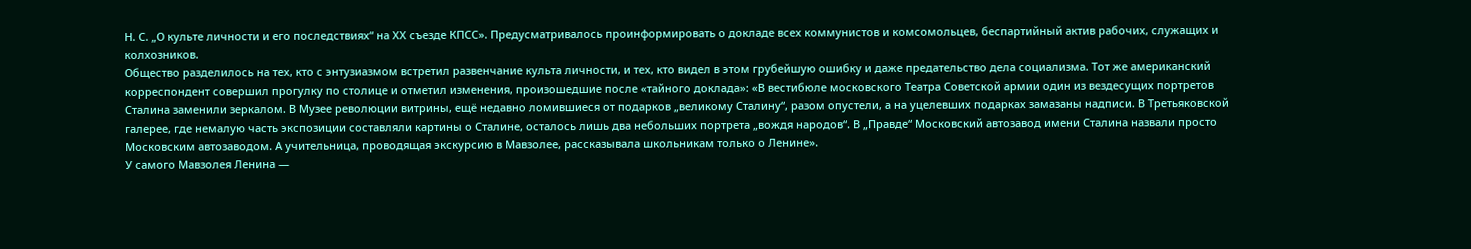Н. С. „О культе личности и его последствиях“ на ХХ съезде КПСС». Предусматривалось проинформировать о докладе всех коммунистов и комсомольцев, беспартийный актив рабочих, служащих и колхозников.
Общество разделилось на тех, кто с энтузиазмом встретил развенчание культа личности, и тех, кто видел в этом грубейшую ошибку и даже предательство дела социализма. Тот же американский корреспондент совершил прогулку по столице и отметил изменения, произошедшие после «тайного доклада»: «В вестибюле московского Театра Советской армии один из вездесущих портретов Сталина заменили зеркалом. В Музее революции витрины, ещё недавно ломившиеся от подарков „великому Сталину“, разом опустели, а на уцелевших подарках замазаны надписи. В Третьяковской галерее, где немалую часть экспозиции составляли картины о Сталине, осталось лишь два небольших портрета „вождя народов“. В „Правде“ Московский автозавод имени Сталина назвали просто Московским автозаводом. А учительница, проводящая экскурсию в Мавзолее, рассказывала школьникам только о Ленине».
У самого Мавзолея Ленина —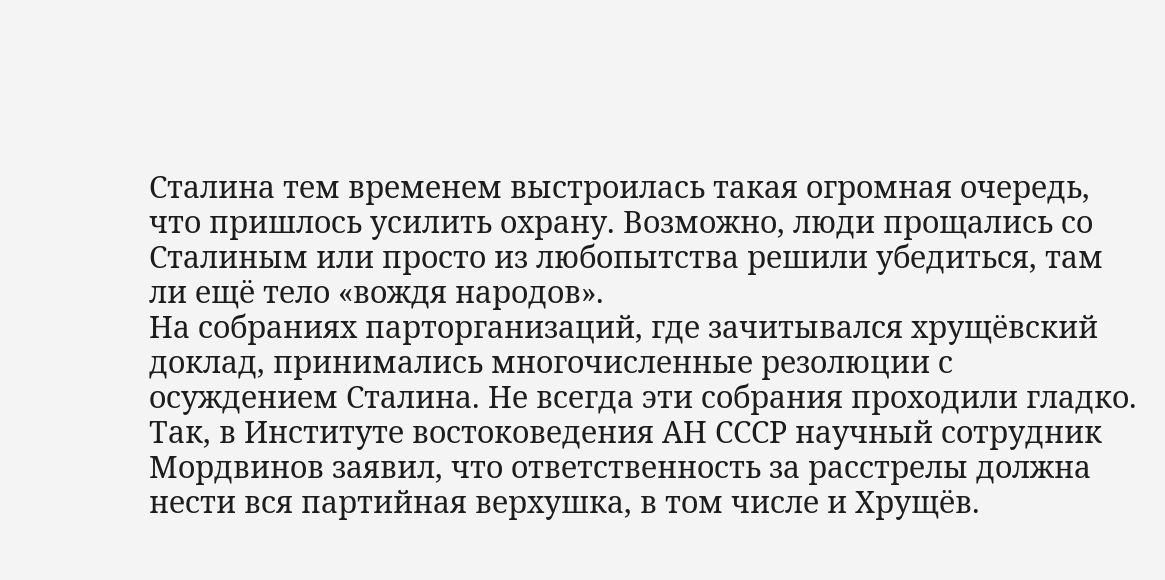Сталина тем временем выстроилась такая огромная очередь, что пришлось усилить охрану. Возможно, люди прощались со Сталиным или просто из любопытства решили убедиться, там ли ещё тело «вождя народов».
На собраниях парторганизаций, где зачитывался хрущёвский доклад, принимались многочисленные резолюции с осуждением Сталина. Не всегда эти собрания проходили гладко. Так, в Институте востоковедения АН СССР научный сотрудник Мордвинов заявил, что ответственность за расстрелы должна нести вся партийная верхушка, в том числе и Хрущёв.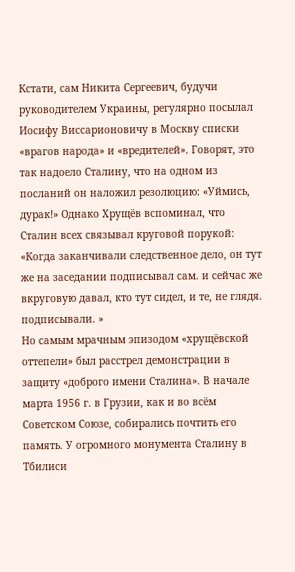Кстати, сам Никита Сергеевич, будучи руководителем Украины, регулярно посылал Иосифу Виссарионовичу в Москву списки «врагов народа» и «вредителей». Говорят, это так надоело Сталину, что на одном из посланий он наложил резолюцию: «Уймись, дурак!» Однако Хрущёв вспоминал, что Сталин всех связывал круговой порукой: «Когда заканчивали следственное дело, он тут же на заседании подписывал сам. и сейчас же вкруговую давал, кто тут сидел, и те, не глядя. подписывали. »
Но самым мрачным эпизодом «хрущёвской оттепели» был расстрел демонстрации в защиту «доброго имени Сталина». В начале марта 1956 г. в Грузии, как и во всём Советском Союзе, собирались почтить его память. У огромного монумента Сталину в Тбилиси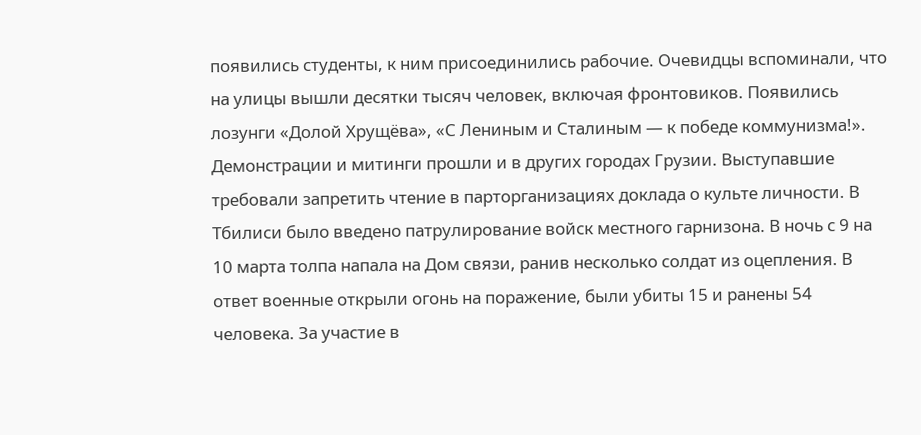появились студенты, к ним присоединились рабочие. Очевидцы вспоминали, что на улицы вышли десятки тысяч человек, включая фронтовиков. Появились лозунги «Долой Хрущёва», «С Лениным и Сталиным — к победе коммунизма!».
Демонстрации и митинги прошли и в других городах Грузии. Выступавшие требовали запретить чтение в парторганизациях доклада о культе личности. В Тбилиси было введено патрулирование войск местного гарнизона. В ночь с 9 на 10 марта толпа напала на Дом связи, ранив несколько солдат из оцепления. В ответ военные открыли огонь на поражение, были убиты 15 и ранены 54 человека. За участие в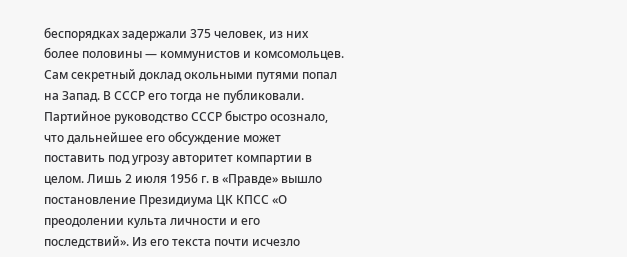беспорядках задержали 375 человек, из них более половины — коммунистов и комсомольцев.
Сам секретный доклад окольными путями попал на Запад. В СССР его тогда не публиковали. Партийное руководство СССР быстро осознало, что дальнейшее его обсуждение может поставить под угрозу авторитет компартии в целом. Лишь 2 июля 1956 г. в «Правде» вышло постановление Президиума ЦК КПСС «О преодолении культа личности и его последствий». Из его текста почти исчезло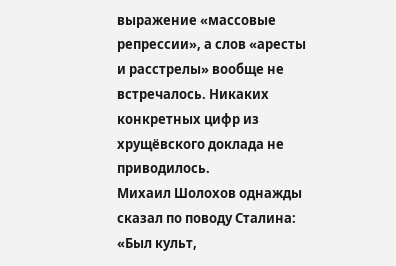выражение «массовые репрессии», а слов «аресты и расстрелы» вообще не встречалось. Никаких конкретных цифр из хрущёвского доклада не приводилось.
Михаил Шолохов однажды сказал по поводу Сталина: «Был культ,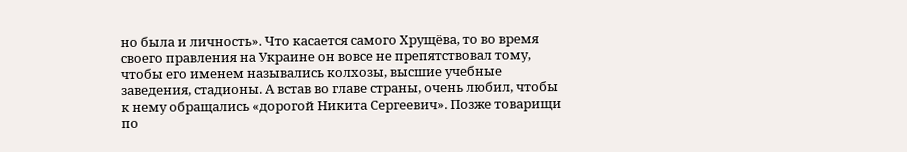но была и личность». Что касается самого Хрущёва, то во время своего правления на Украине он вовсе не препятствовал тому, чтобы его именем назывались колхозы, высшие учебные заведения, стадионы. А встав во главе страны, очень любил, чтобы к нему обращались «дорогой Никита Сергеевич». Позже товарищи по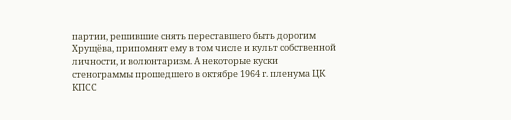партии, решившие снять переставшего быть дорогим Хрущёва, припомнят ему в том числе и культ собственной личности, и волюнтаризм. А некоторые куски стенограммы прошедшего в октябре 1964 г. пленума ЦК КПСС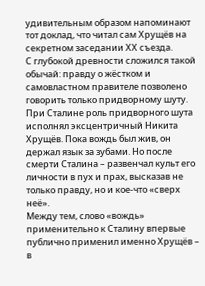удивительным образом напоминают тот доклад, что читал сам Хрущёв на секретном заседании ХХ съезда.
С глубокой древности сложился такой обычай: правду о жёстком и самовластном правителе позволено говорить только придворному шуту. При Сталине роль придворного шута исполнял эксцентричный Никита Хрущёв. Пока вождь был жив, он держал язык за зубами. Но после смерти Сталина – развенчал культ его личности в пух и прах, высказав не только правду, но и кое-что «сверх неё».
Между тем, слово «вождь» применительно к Сталину впервые публично применил именно Хрущёв – в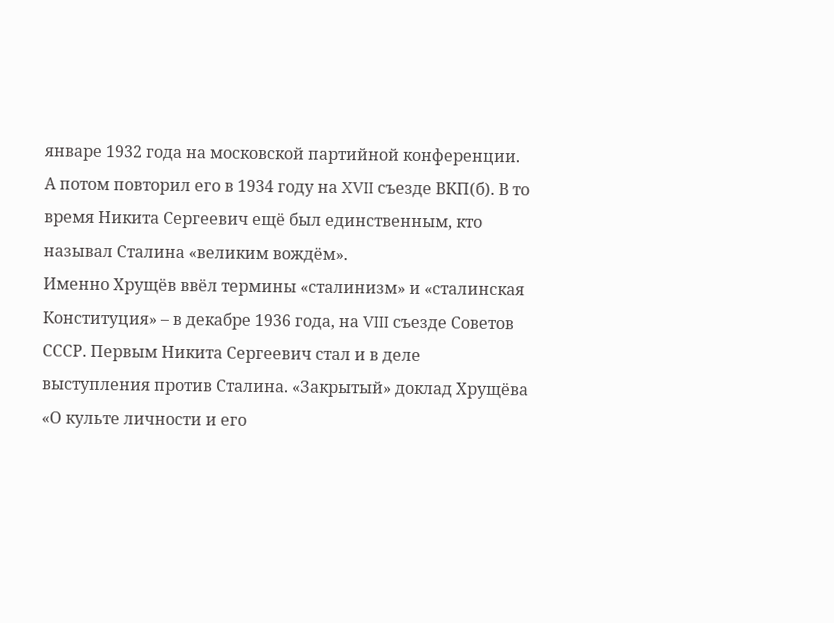январе 1932 года на московской партийной конференции. А потом повторил его в 1934 году на XVII съезде ВКП(б). В то время Никита Сергеевич ещё был единственным, кто называл Сталина «великим вождём».
Именно Хрущёв ввёл термины «сталинизм» и «сталинская Конституция» – в декабре 1936 года, на VIII съезде Советов СССР. Первым Никита Сергеевич стал и в деле выступления против Сталина. «Закрытый» доклад Хрущёва «О культе личности и его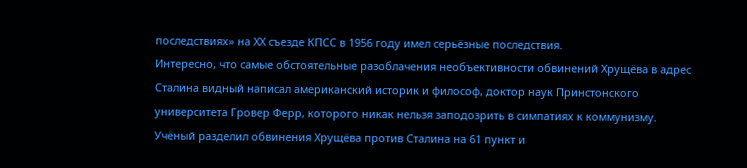последствиях» на ХХ съезде КПСС в 1956 году имел серьёзные последствия.
Интересно, что самые обстоятельные разоблачения необъективности обвинений Хрущёва в адрес Сталина видный написал американский историк и философ, доктор наук Принстонского университета Гровер Ферр, которого никак нельзя заподозрить в симпатиях к коммунизму.
Учёный разделил обвинения Хрущёва против Сталина на 61 пункт и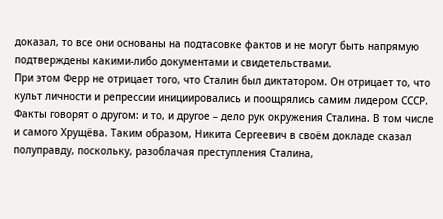доказал, то все они основаны на подтасовке фактов и не могут быть напрямую подтверждены какими-либо документами и свидетельствами.
При этом Ферр не отрицает того, что Сталин был диктатором. Он отрицает то, что культ личности и репрессии инициировались и поощрялись самим лидером СССР. Факты говорят о другом: и то, и другое – дело рук окружения Сталина. В том числе и самого Хрущёва. Таким образом, Никита Сергеевич в своём докладе сказал полуправду, поскольку, разоблачая преступления Сталина,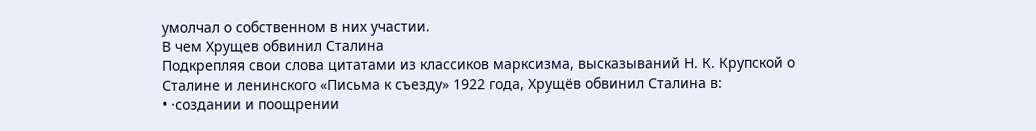умолчал о собственном в них участии.
В чем Хрущев обвинил Сталина
Подкрепляя свои слова цитатами из классиков марксизма, высказываний Н. К. Крупской о Сталине и ленинского «Письма к съезду» 1922 года, Хрущёв обвинил Сталина в:
• ·создании и поощрении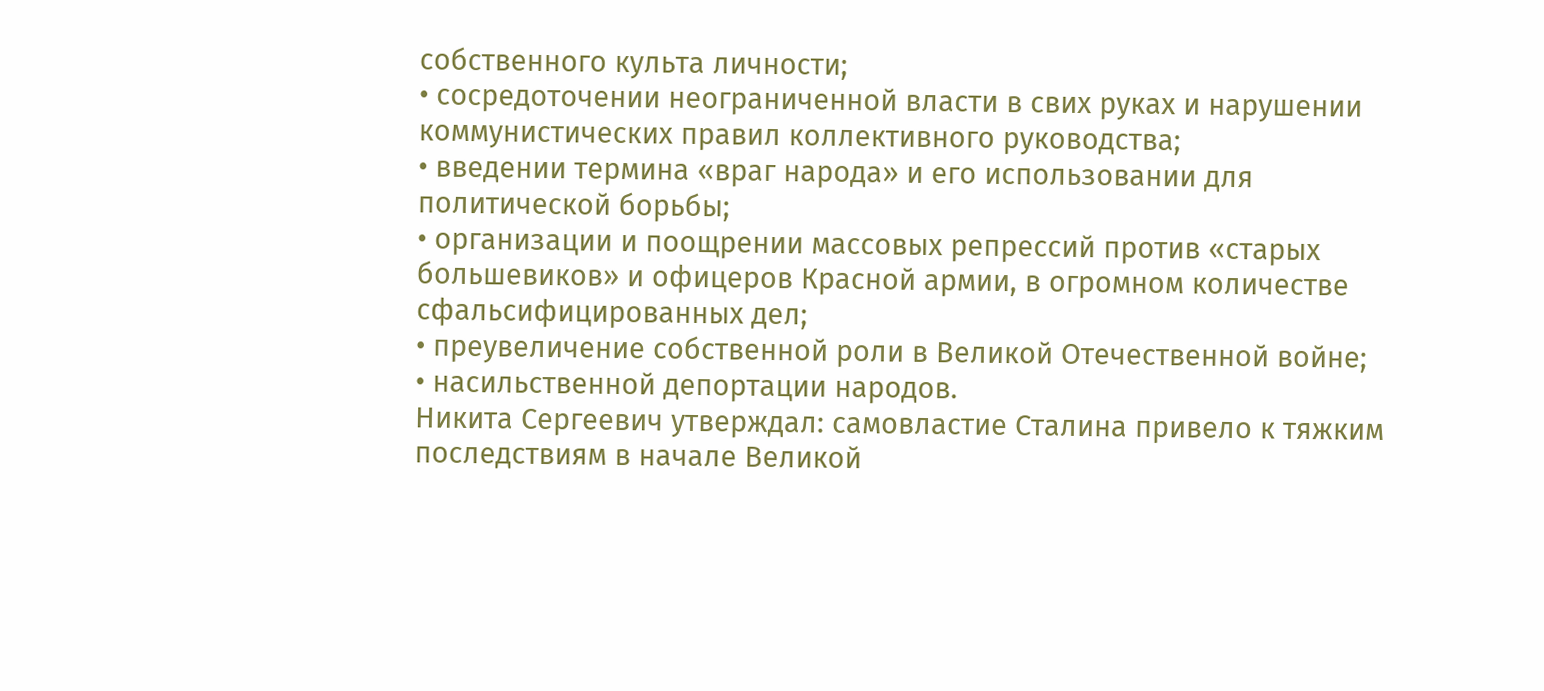собственного культа личности;
• сосредоточении неограниченной власти в свих руках и нарушении коммунистических правил коллективного руководства;
• введении термина «враг народа» и его использовании для политической борьбы;
• организации и поощрении массовых репрессий против «старых большевиков» и офицеров Красной армии, в огромном количестве сфальсифицированных дел;
• преувеличение собственной роли в Великой Отечественной войне;
• насильственной депортации народов.
Никита Сергеевич утверждал: самовластие Сталина привело к тяжким последствиям в начале Великой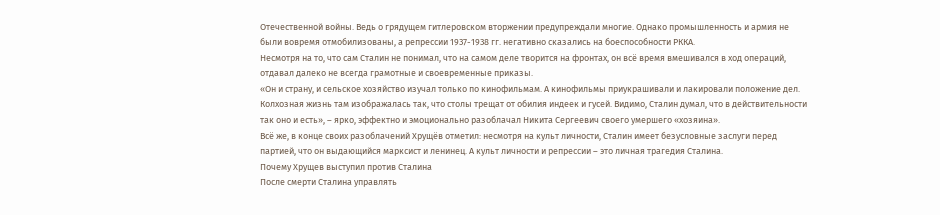Отечественной войны. Ведь о грядущем гитлеровском вторжении предупреждали многие. Однако промышленность и армия не были вовремя отмобилизованы, а репрессии 1937-1938 гг. негативно сказались на боеспособности РККА.
Несмотря на то, что сам Сталин не понимал, что на самом деле творится на фронтах, он всё время вмешивался в ход операций, отдавал далеко не всегда грамотные и своевременные приказы.
«Он и страну, и сельское хозяйство изучал только по кинофильмам. А кинофильмы приукрашивали и лакировали положение дел. Колхозная жизнь там изображалась так, что столы трещат от обилия индеек и гусей. Видимо, Сталин думал, что в действительности так оно и есть», – ярко, эффектно и эмоционально разоблачал Никита Сергеевич своего умершего «хозяина».
Всё же, в конце своих разоблачений Хрущёв отметил: несмотря на культ личности, Сталин имеет безусловные заслуги перед партией, что он выдающийся марксист и ленинец. А культ личности и репрессии – это личная трагедия Сталина.
Почему Хрущев выступил против Сталина
После смерти Сталина управлять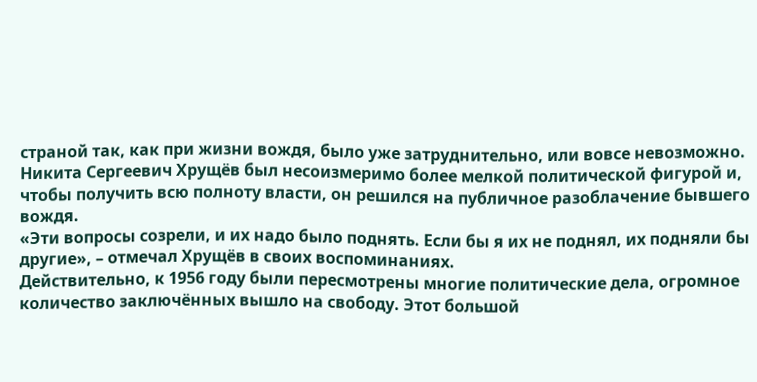страной так, как при жизни вождя, было уже затруднительно, или вовсе невозможно. Никита Сергеевич Хрущёв был несоизмеримо более мелкой политической фигурой и, чтобы получить всю полноту власти, он решился на публичное разоблачение бывшего вождя.
«Эти вопросы созрели, и их надо было поднять. Если бы я их не поднял, их подняли бы другие», – отмечал Хрущёв в своих воспоминаниях.
Действительно, к 1956 году были пересмотрены многие политические дела, огромное количество заключённых вышло на свободу. Этот большой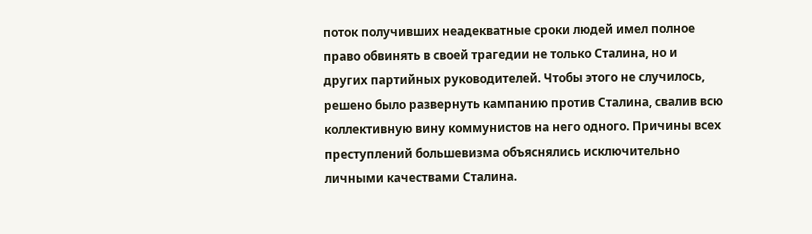поток получивших неадекватные сроки людей имел полное право обвинять в своей трагедии не только Сталина, но и других партийных руководителей. Чтобы этого не случилось, решено было развернуть кампанию против Сталина, свалив всю коллективную вину коммунистов на него одного. Причины всех преступлений большевизма объяснялись исключительно личными качествами Сталина.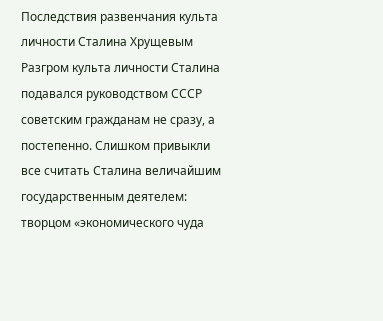Последствия развенчания культа личности Сталина Хрущевым
Разгром культа личности Сталина подавался руководством СССР советским гражданам не сразу, а постепенно. Слишком привыкли все считать Сталина величайшим государственным деятелем: творцом «экономического чуда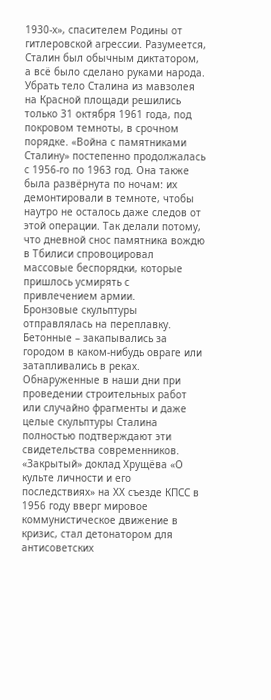1930-х», спасителем Родины от гитлеровской агрессии. Разумеется, Сталин был обычным диктатором, а всё было сделано руками народа.
Убрать тело Сталина из мавзолея на Красной площади решились только 31 октября 1961 года, под покровом темноты, в срочном порядке. «Война с памятниками Сталину» постепенно продолжалась с 1956-го по 1963 год. Она также была развёрнута по ночам: их демонтировали в темноте, чтобы наутро не осталось даже следов от этой операции. Так делали потому, что дневной снос памятника вождю в Тбилиси спровоцировал массовые беспорядки, которые пришлось усмирять с привлечением армии.
Бронзовые скульптуры отправлялась на переплавку. Бетонные – закапывались за городом в каком-нибудь овраге или затапливались в реках. Обнаруженные в наши дни при проведении строительных работ или случайно фрагменты и даже целые скульптуры Сталина полностью подтверждают эти свидетельства современников.
«Закрытый» доклад Хрущёва «О культе личности и его последствиях» на ХХ съезде КПСС в 1956 году вверг мировое коммунистическое движение в кризис, стал детонатором для антисоветских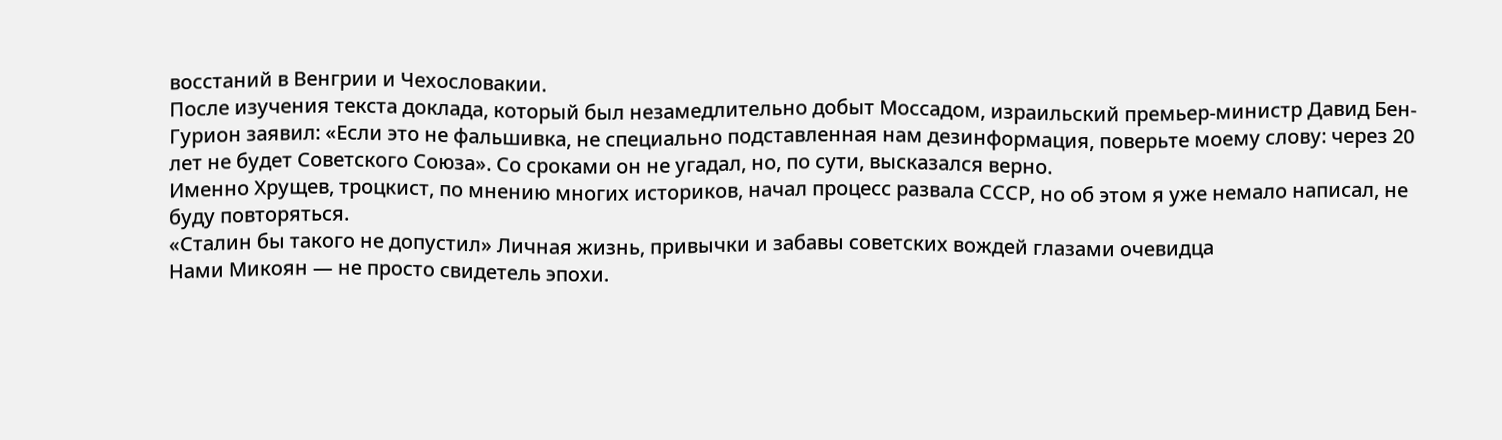восстаний в Венгрии и Чехословакии.
После изучения текста доклада, который был незамедлительно добыт Моссадом, израильский премьер-министр Давид Бен-Гурион заявил: «Если это не фальшивка, не специально подставленная нам дезинформация, поверьте моему слову: через 20 лет не будет Советского Союза». Со сроками он не угадал, но, по сути, высказался верно.
Именно Хрущев, троцкист, по мнению многих историков, начал процесс развала СССР, но об этом я уже немало написал, не буду повторяться.
«Сталин бы такого не допустил» Личная жизнь, привычки и забавы советских вождей глазами очевидца
Нами Микоян — не просто свидетель эпохи.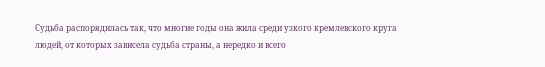Судьба распорядилась так, что многие годы она жила среди узкого кремлевского круга людей, от которых зависела судьба страны, а нередко и всего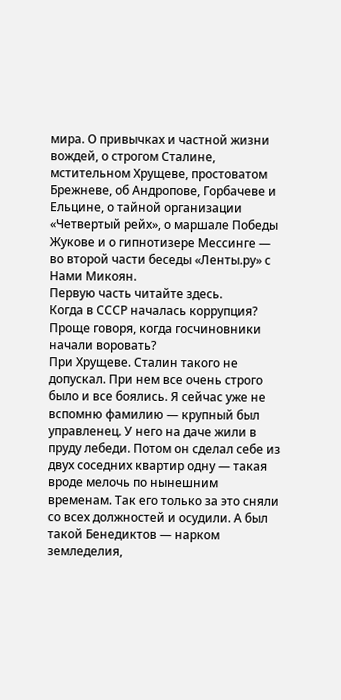мира. О привычках и частной жизни вождей, о строгом Сталине, мстительном Хрущеве, простоватом Брежневе, об Андропове, Горбачеве и Ельцине, о тайной организации «Четвертый рейх», о маршале Победы Жукове и о гипнотизере Мессинге — во второй части беседы «Ленты.ру» с Нами Микоян.
Первую часть читайте здесь.
Когда в СССР началась коррупция? Проще говоря, когда госчиновники начали воровать?
При Хрущеве. Сталин такого не допускал. При нем все очень строго было и все боялись. Я сейчас уже не вспомню фамилию — крупный был управленец. У него на даче жили в пруду лебеди. Потом он сделал себе из двух соседних квартир одну — такая вроде мелочь по нынешним временам. Так его только за это сняли со всех должностей и осудили. А был такой Бенедиктов — нарком земледелия,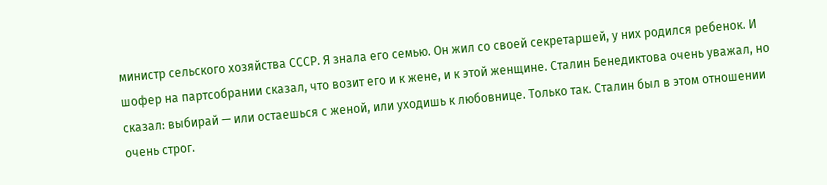министр сельского хозяйства СССР. Я знала его семью. Он жил со своей секретаршей, у них родился ребенок. И шофер на партсобрании сказал, что возит его и к жене, и к этой женщине. Сталин Бенедиктова очень уважал, но сказал: выбирай — или остаешься с женой, или уходишь к любовнице. Только так. Сталин был в этом отношении очень строг.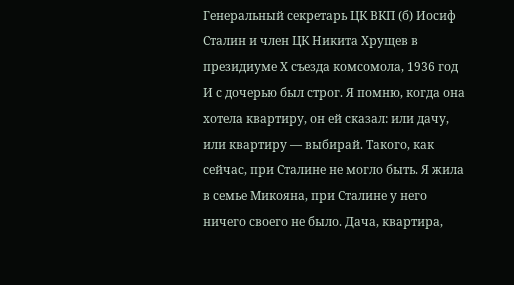Генеральный секретарь ЦК ВКП (б) Иосиф Сталин и член ЦК Никита Хрущев в президиуме Х съезда комсомола, 1936 год
И с дочерью был строг. Я помню, когда она хотела квартиру, он ей сказал: или дачу, или квартиру — выбирай. Такого, как сейчас, при Сталине не могло быть. Я жила в семье Микояна, при Сталине у него ничего своего не было. Дача, квартира,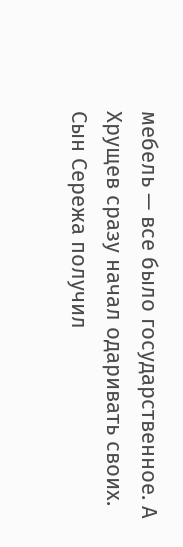мебель — все было государственное. А Хрущев сразу начал одаривать своих. Сын Сережа получил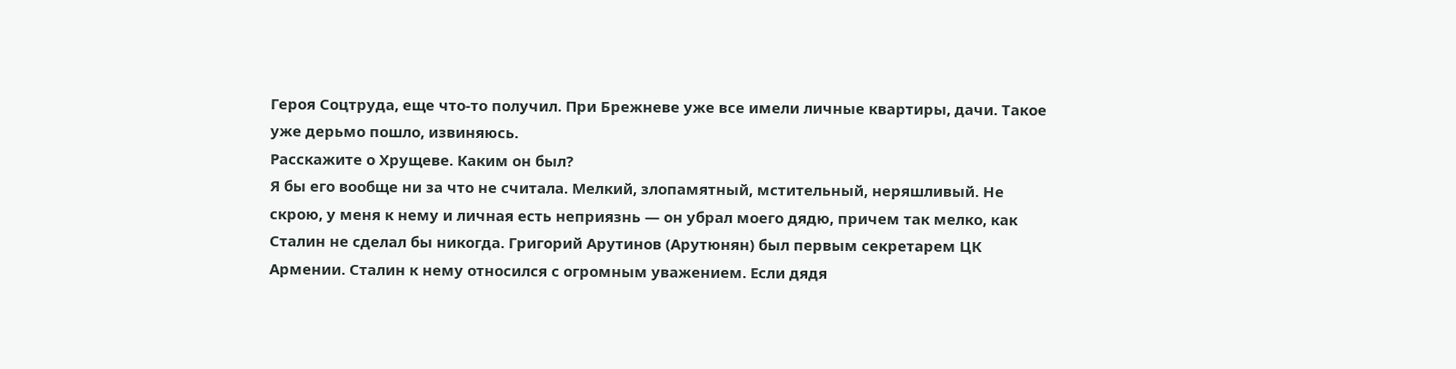Героя Соцтруда, еще что-то получил. При Брежневе уже все имели личные квартиры, дачи. Такое уже дерьмо пошло, извиняюсь.
Расскажите о Хрущеве. Каким он был?
Я бы его вообще ни за что не считала. Мелкий, злопамятный, мстительный, неряшливый. Не скрою, у меня к нему и личная есть неприязнь — он убрал моего дядю, причем так мелко, как Сталин не сделал бы никогда. Григорий Арутинов (Арутюнян) был первым секретарем ЦК Армении. Сталин к нему относился с огромным уважением. Если дядя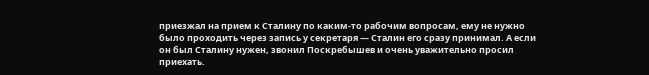приезжал на прием к Сталину по каким-то рабочим вопросам, ему не нужно было проходить через запись у секретаря — Сталин его сразу принимал. А если он был Сталину нужен, звонил Поскребышев и очень уважительно просил приехать.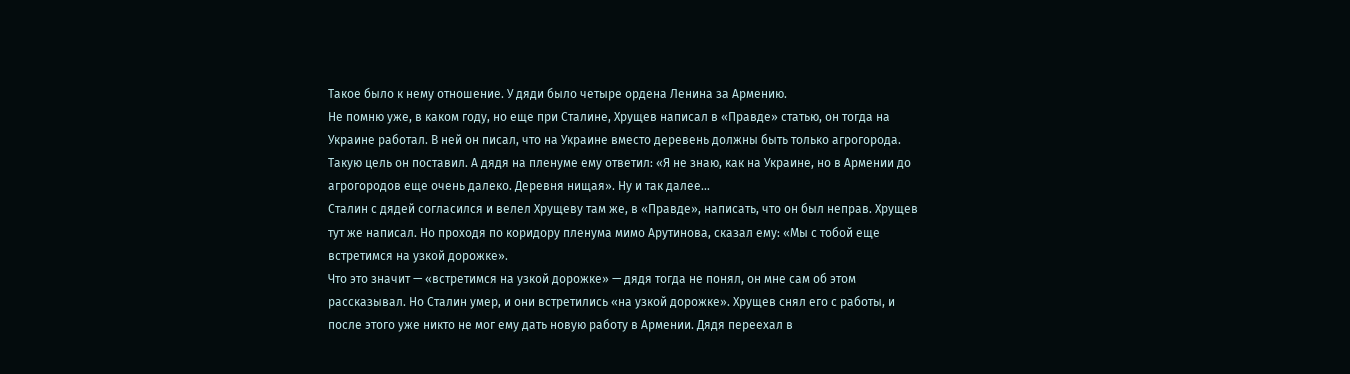Такое было к нему отношение. У дяди было четыре ордена Ленина за Армению.
Не помню уже, в каком году, но еще при Сталине, Хрущев написал в «Правде» статью, он тогда на Украине работал. В ней он писал, что на Украине вместо деревень должны быть только агрогорода. Такую цель он поставил. А дядя на пленуме ему ответил: «Я не знаю, как на Украине, но в Армении до агрогородов еще очень далеко. Деревня нищая». Ну и так далее…
Сталин с дядей согласился и велел Хрущеву там же, в «Правде», написать, что он был неправ. Хрущев тут же написал. Но проходя по коридору пленума мимо Арутинова, сказал ему: «Мы с тобой еще встретимся на узкой дорожке».
Что это значит — «встретимся на узкой дорожке» — дядя тогда не понял, он мне сам об этом рассказывал. Но Сталин умер, и они встретились «на узкой дорожке». Хрущев снял его с работы, и после этого уже никто не мог ему дать новую работу в Армении. Дядя переехал в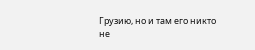Грузию, но и там его никто не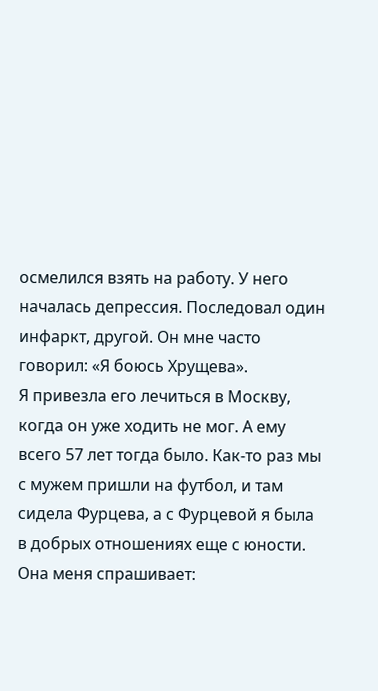осмелился взять на работу. У него началась депрессия. Последовал один инфаркт, другой. Он мне часто говорил: «Я боюсь Хрущева».
Я привезла его лечиться в Москву, когда он уже ходить не мог. А ему всего 57 лет тогда было. Как-то раз мы с мужем пришли на футбол, и там сидела Фурцева, а с Фурцевой я была в добрых отношениях еще с юности. Она меня спрашивает: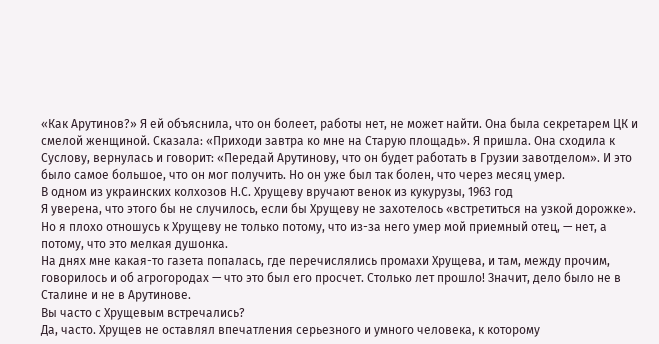«Как Арутинов?» Я ей объяснила, что он болеет, работы нет, не может найти. Она была секретарем ЦК и смелой женщиной. Сказала: «Приходи завтра ко мне на Старую площадь». Я пришла. Она сходила к Суслову, вернулась и говорит: «Передай Арутинову, что он будет работать в Грузии завотделом». И это было самое большое, что он мог получить. Но он уже был так болен, что через месяц умер.
В одном из украинских колхозов Н.С. Хрущеву вручают венок из кукурузы, 1963 год
Я уверена, что этого бы не случилось, если бы Хрущеву не захотелось «встретиться на узкой дорожке». Но я плохо отношусь к Хрущеву не только потому, что из-за него умер мой приемный отец, — нет, а потому, что это мелкая душонка.
На днях мне какая-то газета попалась, где перечислялись промахи Хрущева, и там, между прочим, говорилось и об агрогородах — что это был его просчет. Столько лет прошло! Значит, дело было не в Сталине и не в Арутинове.
Вы часто с Хрущевым встречались?
Да, часто. Хрущев не оставлял впечатления серьезного и умного человека, к которому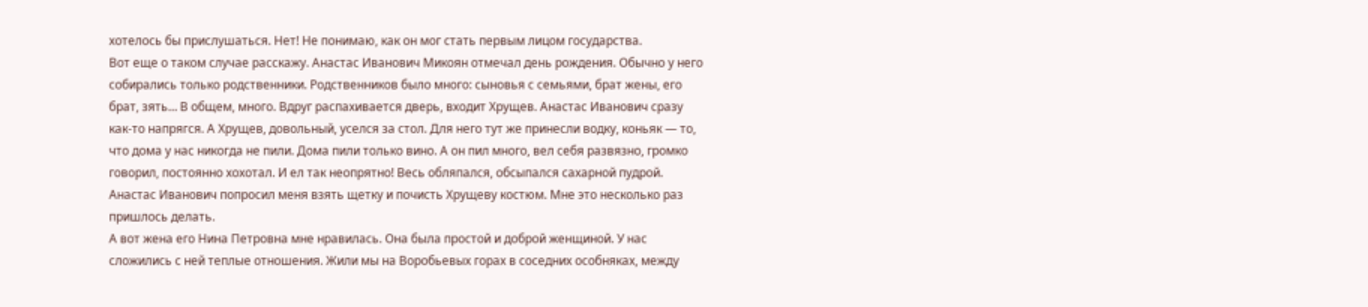хотелось бы прислушаться. Нет! Не понимаю, как он мог стать первым лицом государства.
Вот еще о таком случае расскажу. Анастас Иванович Микоян отмечал день рождения. Обычно у него собирались только родственники. Родственников было много: сыновья с семьями, брат жены, его брат, зять… В общем, много. Вдруг распахивается дверь, входит Хрущев. Анастас Иванович сразу как-то напрягся. А Хрущев, довольный, уселся за стол. Для него тут же принесли водку, коньяк — то, что дома у нас никогда не пили. Дома пили только вино. А он пил много, вел себя развязно, громко говорил, постоянно хохотал. И ел так неопрятно! Весь обляпался, обсыпался сахарной пудрой. Анастас Иванович попросил меня взять щетку и почисть Хрущеву костюм. Мне это несколько раз пришлось делать.
А вот жена его Нина Петровна мне нравилась. Она была простой и доброй женщиной. У нас сложились с ней теплые отношения. Жили мы на Воробьевых горах в соседних особняках, между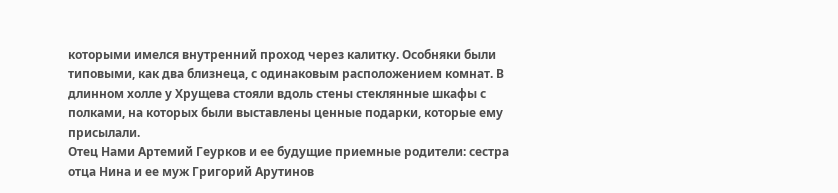которыми имелся внутренний проход через калитку. Особняки были типовыми, как два близнеца, с одинаковым расположением комнат. В длинном холле у Хрущева стояли вдоль стены стеклянные шкафы с полками, на которых были выставлены ценные подарки, которые ему присылали.
Отец Нами Артемий Геурков и ее будущие приемные родители: сестра отца Нина и ее муж Григорий Арутинов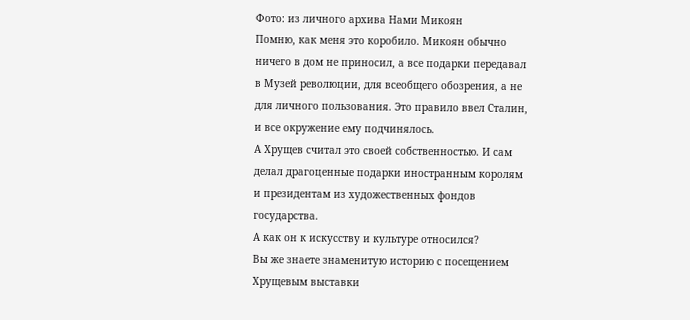Фото: из личного архива Нами Микоян
Помню, как меня это коробило. Микоян обычно ничего в дом не приносил, а все подарки передавал в Музей революции, для всеобщего обозрения, а не для личного пользования. Это правило ввел Сталин, и все окружение ему подчинялось.
А Хрущев считал это своей собственностью. И сам делал драгоценные подарки иностранным королям и президентам из художественных фондов государства.
А как он к искусству и культуре относился?
Вы же знаете знаменитую историю с посещением Хрущевым выставки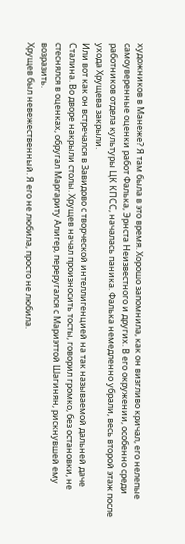художников в Манеже? Я там была в это время. Хорошо запомнила, как он визгливо кричал, его нелепые самоуверенные оценки работ Фалька, Эрнста Неизвестного и других. В его окружении, особенно среди работников отдела культуры ЦК КПСС, началась паника. Фалька немедленно убрали, весь второй этаж после ухода Хрущева закрыли.
Или вот как он встречался в Завидово с творческой интеллигенцией на так называемой дальней даче Сталина. Во дворе накрыли столы. Хрущев начал произносить тосты, говорил громко, без остановки, не стеснялся в оценках, обругал Маргариту Алигер, переругался с Мариэттой Шагинян, рискнувшей ему возразить.
Хрущев был невежественный. Я его не любила, просто не любила.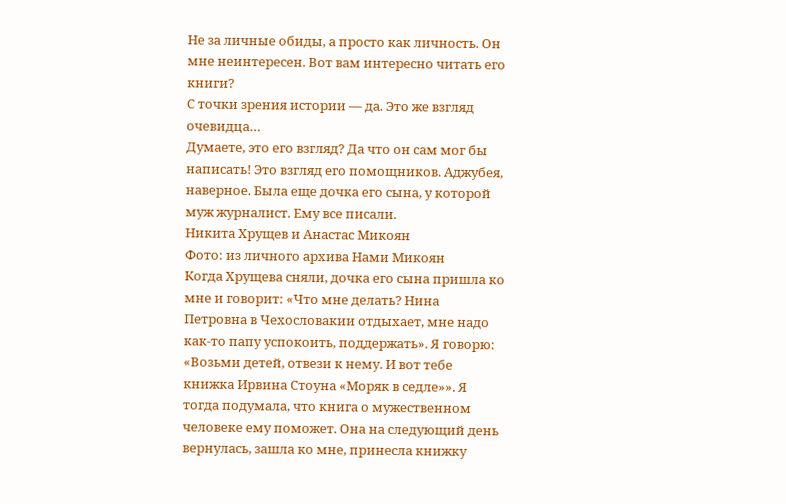Не за личные обиды, а просто как личность. Он мне неинтересен. Вот вам интересно читать его книги?
С точки зрения истории — да. Это же взгляд очевидца…
Думаете, это его взгляд? Да что он сам мог бы написать! Это взгляд его помощников. Аджубея, наверное. Была еще дочка его сына, у которой муж журналист. Ему все писали.
Никита Хрущев и Анастас Микоян
Фото: из личного архива Нами Микоян
Когда Хрущева сняли, дочка его сына пришла ко мне и говорит: «Что мне делать? Нина Петровна в Чехословакии отдыхает, мне надо как-то папу успокоить, поддержать». Я говорю: «Возьми детей, отвези к нему. И вот тебе книжка Ирвина Стоуна «Моряк в седле»». Я тогда подумала, что книга о мужественном человеке ему поможет. Она на следующий день вернулась, зашла ко мне, принесла книжку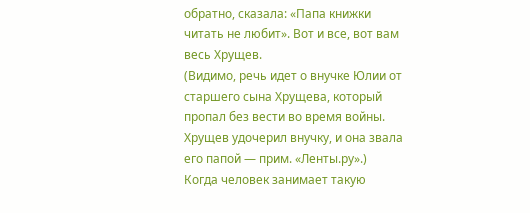обратно, сказала: «Папа книжки читать не любит». Вот и все, вот вам весь Хрущев.
(Видимо, речь идет о внучке Юлии от старшего сына Хрущева, который пропал без вести во время войны. Хрущев удочерил внучку, и она звала его папой — прим. «Ленты.ру».)
Когда человек занимает такую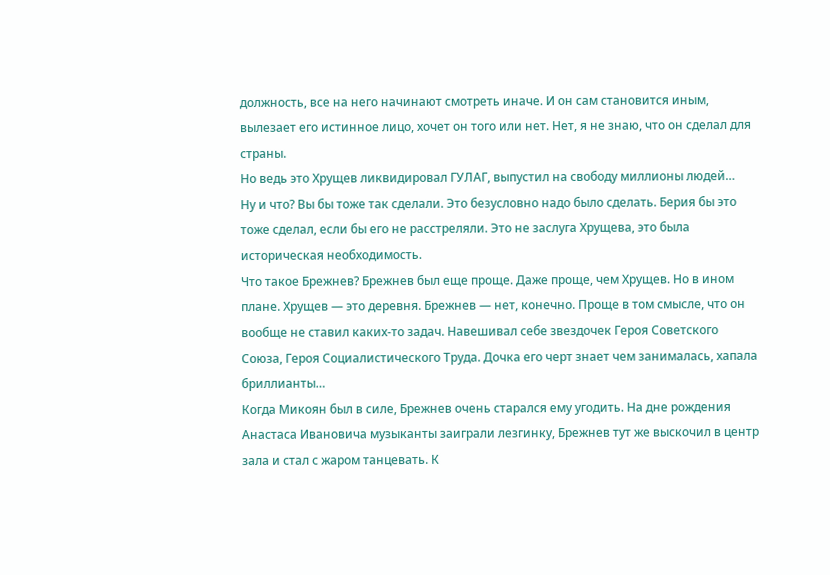должность, все на него начинают смотреть иначе. И он сам становится иным, вылезает его истинное лицо, хочет он того или нет. Нет, я не знаю, что он сделал для страны.
Но ведь это Хрущев ликвидировал ГУЛАГ, выпустил на свободу миллионы людей…
Ну и что? Вы бы тоже так сделали. Это безусловно надо было сделать. Берия бы это тоже сделал, если бы его не расстреляли. Это не заслуга Хрущева, это была историческая необходимость.
Что такое Брежнев? Брежнев был еще проще. Даже проще, чем Хрущев. Но в ином плане. Хрущев — это деревня. Брежнев — нет, конечно. Проще в том смысле, что он вообще не ставил каких-то задач. Навешивал себе звездочек Героя Советского Союза, Героя Социалистического Труда. Дочка его черт знает чем занималась, хапала бриллианты…
Когда Микоян был в силе, Брежнев очень старался ему угодить. На дне рождения Анастаса Ивановича музыканты заиграли лезгинку, Брежнев тут же выскочил в центр зала и стал с жаром танцевать. К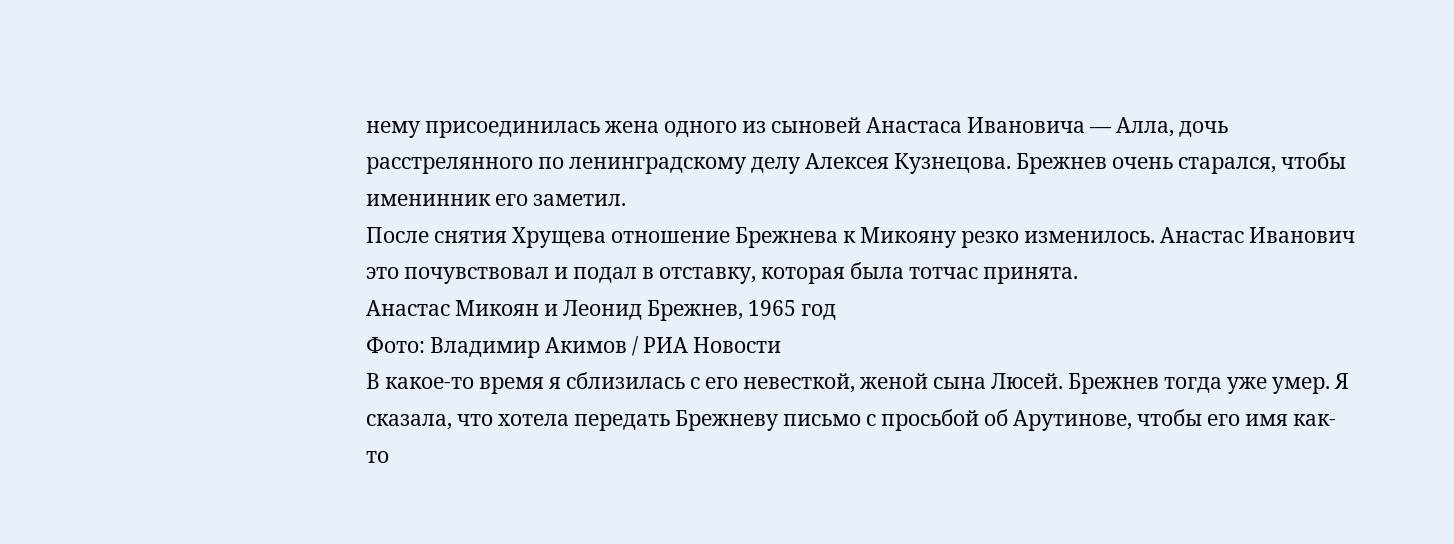нему присоединилась жена одного из сыновей Анастаса Ивановича — Алла, дочь расстрелянного по ленинградскому делу Алексея Кузнецова. Брежнев очень старался, чтобы именинник его заметил.
После снятия Хрущева отношение Брежнева к Микояну резко изменилось. Анастас Иванович это почувствовал и подал в отставку, которая была тотчас принята.
Анастас Микоян и Леонид Брежнев, 1965 год
Фото: Владимир Акимов / РИА Новости
В какое-то время я сблизилась с его невесткой, женой сына Люсей. Брежнев тогда уже умер. Я сказала, что хотела передать Брежневу письмо с просьбой об Арутинове, чтобы его имя как-то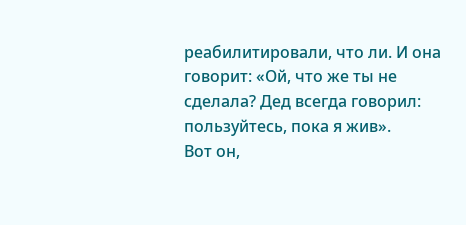реабилитировали, что ли. И она говорит: «Ой, что же ты не сделала? Дед всегда говорил: пользуйтесь, пока я жив».
Вот он,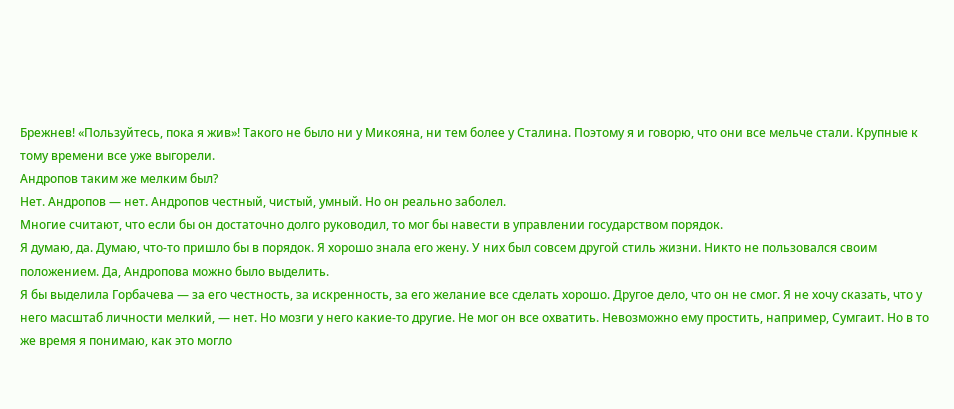Брежнев! «Пользуйтесь, пока я жив»! Такого не было ни у Микояна, ни тем более у Сталина. Поэтому я и говорю, что они все мельче стали. Крупные к тому времени все уже выгорели.
Андропов таким же мелким был?
Нет. Андропов — нет. Андропов честный, чистый, умный. Но он реально заболел.
Многие считают, что если бы он достаточно долго руководил, то мог бы навести в управлении государством порядок.
Я думаю, да. Думаю, что-то пришло бы в порядок. Я хорошо знала его жену. У них был совсем другой стиль жизни. Никто не пользовался своим положением. Да, Андропова можно было выделить.
Я бы выделила Горбачева — за его честность, за искренность, за его желание все сделать хорошо. Другое дело, что он не смог. Я не хочу сказать, что у него масштаб личности мелкий, — нет. Но мозги у него какие-то другие. Не мог он все охватить. Невозможно ему простить, например, Сумгаит. Но в то же время я понимаю, как это могло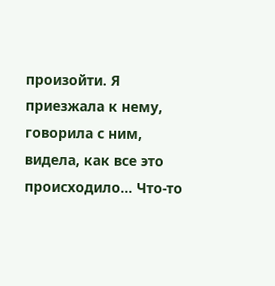произойти. Я приезжала к нему, говорила с ним, видела, как все это происходило… Что-то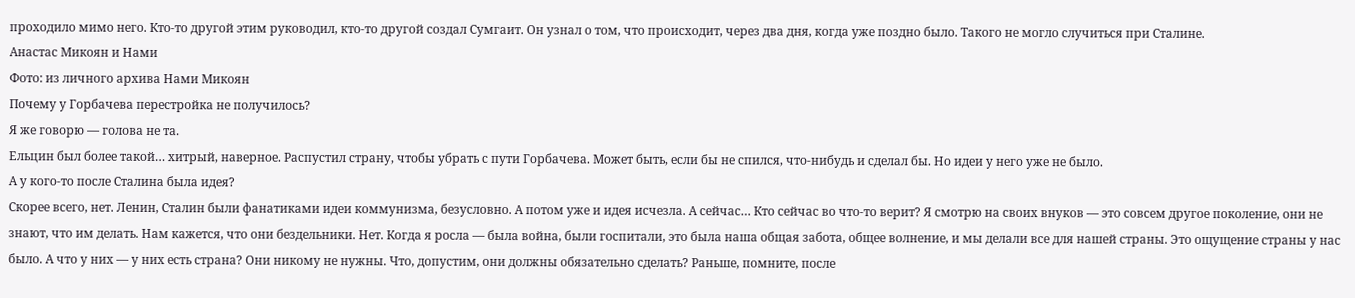проходило мимо него. Кто-то другой этим руководил, кто-то другой создал Сумгаит. Он узнал о том, что происходит, через два дня, когда уже поздно было. Такого не могло случиться при Сталине.
Анастас Микоян и Нами
Фото: из личного архива Нами Микоян
Почему у Горбачева перестройка не получилось?
Я же говорю — голова не та.
Ельцин был более такой… хитрый, наверное. Распустил страну, чтобы убрать с пути Горбачева. Может быть, если бы не спился, что-нибудь и сделал бы. Но идеи у него уже не было.
А у кого-то после Сталина была идея?
Скорее всего, нет. Ленин, Сталин были фанатиками идеи коммунизма, безусловно. А потом уже и идея исчезла. А сейчас… Кто сейчас во что-то верит? Я смотрю на своих внуков — это совсем другое поколение, они не знают, что им делать. Нам кажется, что они бездельники. Нет. Когда я росла — была война, были госпитали, это была наша общая забота, общее волнение, и мы делали все для нашей страны. Это ощущение страны у нас было. А что у них — у них есть страна? Они никому не нужны. Что, допустим, они должны обязательно сделать? Раньше, помните, после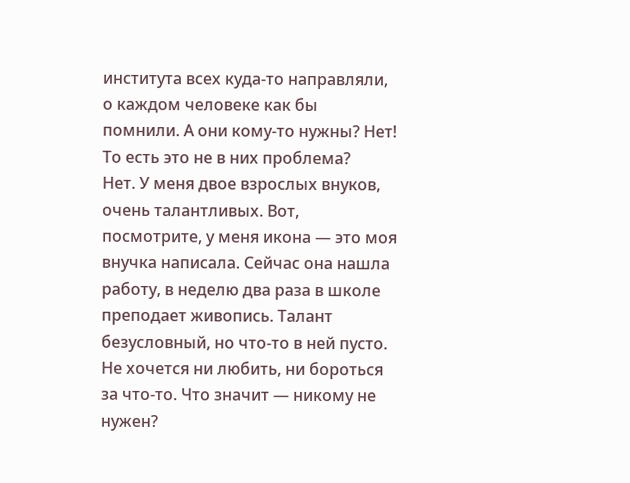института всех куда-то направляли, о каждом человеке как бы помнили. А они кому-то нужны? Нет!
То есть это не в них проблема?
Нет. У меня двое взрослых внуков, очень талантливых. Вот, посмотрите, у меня икона — это моя внучка написала. Сейчас она нашла работу, в неделю два раза в школе преподает живопись. Талант безусловный, но что-то в ней пусто. Не хочется ни любить, ни бороться за что-то. Что значит — никому не нужен?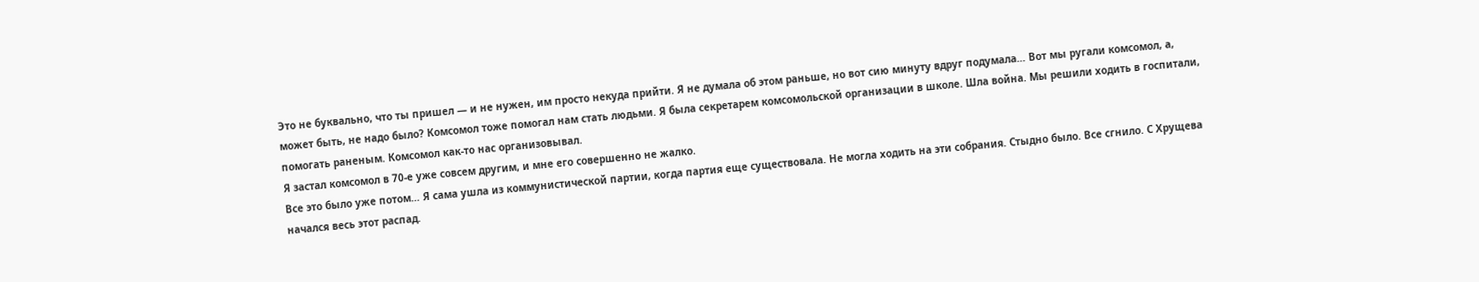Это не буквально, что ты пришел — и не нужен, им просто некуда прийти. Я не думала об этом раньше, но вот сию минуту вдруг подумала… Вот мы ругали комсомол, а, может быть, не надо было? Комсомол тоже помогал нам стать людьми. Я была секретарем комсомольской организации в школе. Шла война. Мы решили ходить в госпитали, помогать раненым. Комсомол как-то нас организовывал.
Я застал комсомол в 70-е уже совсем другим, и мне его совершенно не жалко.
Все это было уже потом… Я сама ушла из коммунистической партии, когда партия еще существовала. Не могла ходить на эти собрания. Стыдно было. Все сгнило. С Хрущева начался весь этот распад.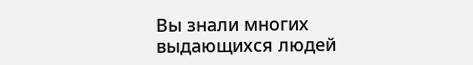Вы знали многих выдающихся людей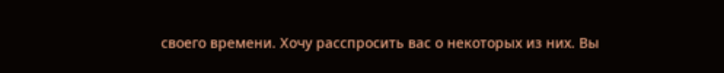своего времени. Хочу расспросить вас о некоторых из них. Вы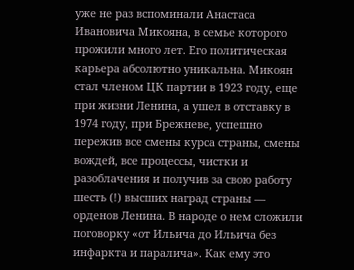уже не раз вспоминали Анастаса Ивановича Микояна, в семье которого прожили много лет. Его политическая карьера абсолютно уникальна. Микоян стал членом ЦК партии в 1923 году, еще при жизни Ленина, а ушел в отставку в 1974 году, при Брежневе, успешно пережив все смены курса страны, смены вождей, все процессы, чистки и разоблачения и получив за свою работу шесть (!) высших наград страны — орденов Ленина. В народе о нем сложили поговорку «от Ильича до Ильича без инфаркта и паралича». Как ему это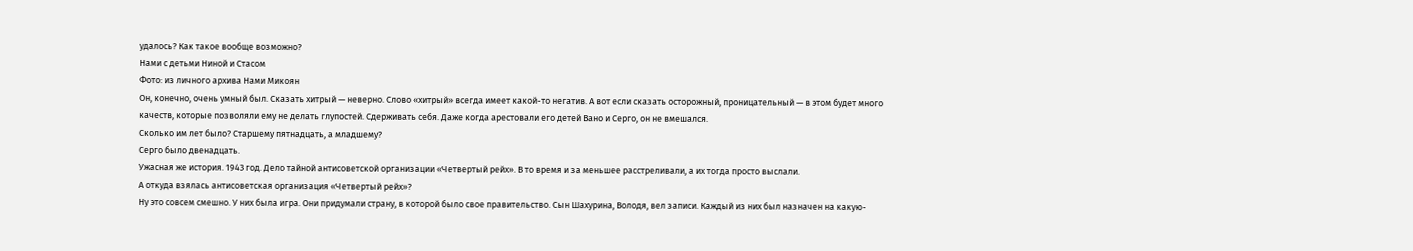удалось? Как такое вообще возможно?
Нами с детьми Ниной и Стасом
Фото: из личного архива Нами Микоян
Он, конечно, очень умный был. Сказать хитрый — неверно. Слово «хитрый» всегда имеет какой-то негатив. А вот если сказать осторожный, проницательный — в этом будет много качеств, которые позволяли ему не делать глупостей. Сдерживать себя. Даже когда арестовали его детей Вано и Серго, он не вмешался.
Сколько им лет было? Старшему пятнадцать, а младшему?
Серго было двенадцать.
Ужасная же история. 1943 год. Дело тайной антисоветской организации «Четвертый рейх». В то время и за меньшее расстреливали, а их тогда просто выслали.
А откуда взялась антисоветская организация «Четвертый рейх»?
Ну это совсем смешно. У них была игра. Они придумали страну, в которой было свое правительство. Сын Шахурина, Володя, вел записи. Каждый из них был назначен на какую-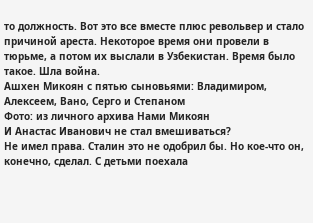то должность. Вот это все вместе плюс револьвер и стало причиной ареста. Некоторое время они провели в тюрьме, а потом их выслали в Узбекистан. Время было такое. Шла война.
Ашхен Микоян с пятью сыновьями: Владимиром, Алексеем, Вано, Серго и Степаном
Фото: из личного архива Нами Микоян
И Анастас Иванович не стал вмешиваться?
Не имел права. Сталин это не одобрил бы. Но кое-что он, конечно, сделал. С детьми поехала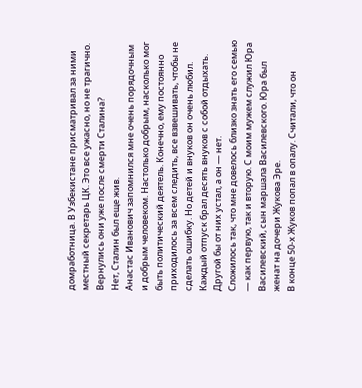домработница. В Узбекистане присматривал за ними местный секретарь ЦК. Это все ужасно, но не трагично.
Вернулись они уже после смерти Сталина?
Нет, Сталин был еще жив.
Анастас Иванович запомнился мне очень порядочным и добрым человеком. Настолько добрым, насколько мог быть политический деятель. Конечно, ему постоянно приходилось за всем следить, все взвешивать, чтобы не сделать ошибку. Но детей и внуков он очень любил. Каждый отпуск брал десять внуков с собой отдыхать. Другой бы от них устал, а он — нет.
Сложилось так, что мне довелось близко знать его семью — как первую, так и вторую. С моим мужем служил Юра Василевский, сын маршала Василевского. Юра был женат на дочери Жукова Эре.
В конце 50-х Жуков попал в опалу. Считали, что он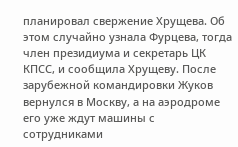планировал свержение Хрущева. Об этом случайно узнала Фурцева, тогда член президиума и секретарь ЦК КПСС, и сообщила Хрущеву. После зарубежной командировки Жуков вернулся в Москву, а на аэродроме его уже ждут машины с сотрудниками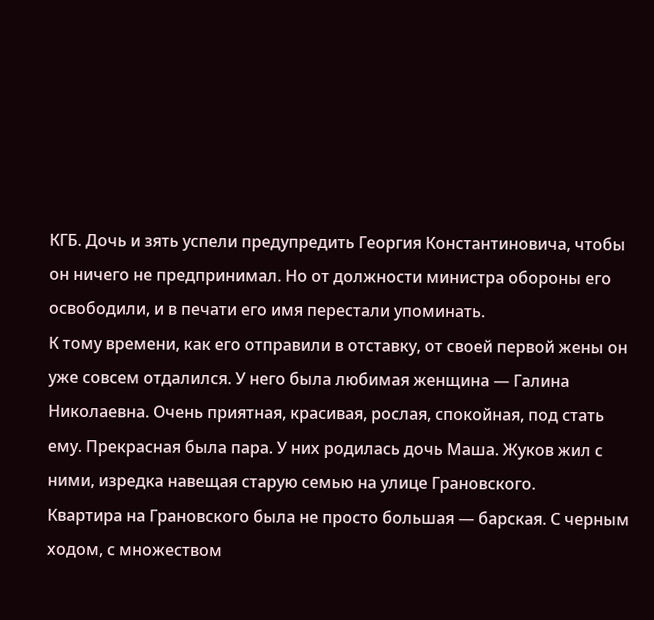КГБ. Дочь и зять успели предупредить Георгия Константиновича, чтобы он ничего не предпринимал. Но от должности министра обороны его освободили, и в печати его имя перестали упоминать.
К тому времени, как его отправили в отставку, от своей первой жены он уже совсем отдалился. У него была любимая женщина — Галина Николаевна. Очень приятная, красивая, рослая, спокойная, под стать ему. Прекрасная была пара. У них родилась дочь Маша. Жуков жил с ними, изредка навещая старую семью на улице Грановского.
Квартира на Грановского была не просто большая — барская. С черным ходом, с множеством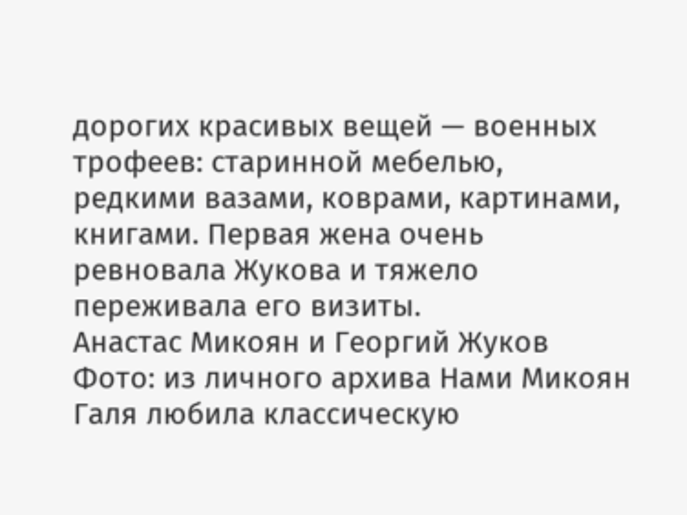дорогих красивых вещей — военных трофеев: старинной мебелью, редкими вазами, коврами, картинами, книгами. Первая жена очень ревновала Жукова и тяжело переживала его визиты.
Анастас Микоян и Георгий Жуков
Фото: из личного архива Нами Микоян
Галя любила классическую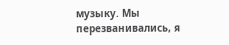музыку. Мы перезванивались, я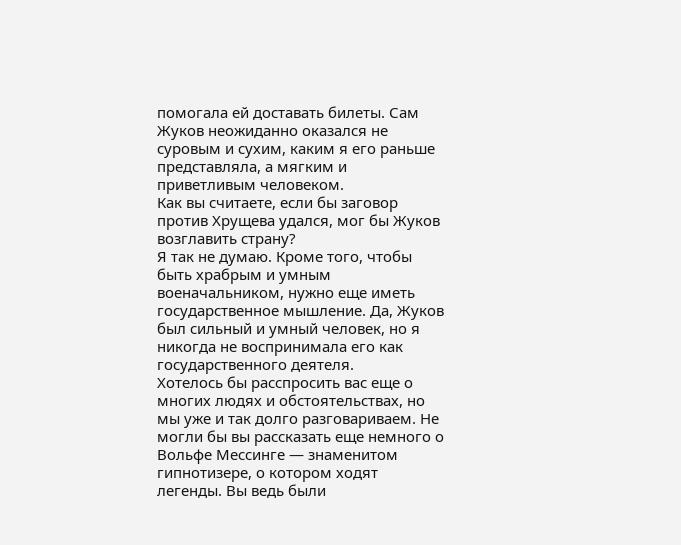помогала ей доставать билеты. Сам Жуков неожиданно оказался не суровым и сухим, каким я его раньше представляла, а мягким и приветливым человеком.
Как вы считаете, если бы заговор против Хрущева удался, мог бы Жуков возглавить страну?
Я так не думаю. Кроме того, чтобы быть храбрым и умным военачальником, нужно еще иметь государственное мышление. Да, Жуков был сильный и умный человек, но я никогда не воспринимала его как государственного деятеля.
Хотелось бы расспросить вас еще о многих людях и обстоятельствах, но мы уже и так долго разговариваем. Не могли бы вы рассказать еще немного о Вольфе Мессинге — знаменитом гипнотизере, о котором ходят легенды. Вы ведь были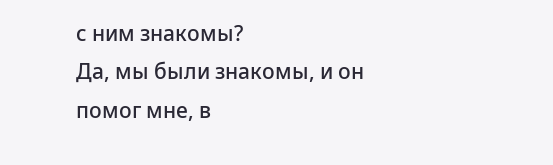с ним знакомы?
Да, мы были знакомы, и он помог мне, в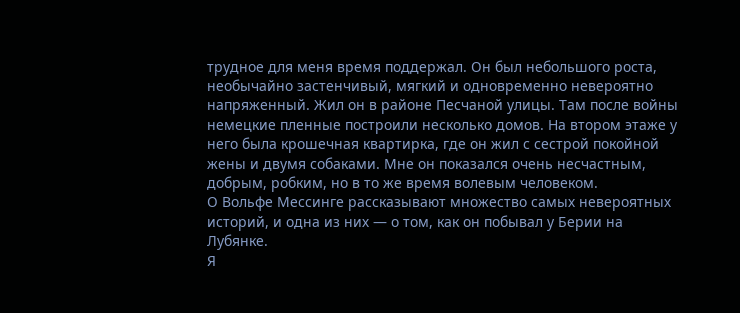трудное для меня время поддержал. Он был небольшого роста, необычайно застенчивый, мягкий и одновременно невероятно напряженный. Жил он в районе Песчаной улицы. Там после войны немецкие пленные построили несколько домов. На втором этаже у него была крошечная квартирка, где он жил с сестрой покойной жены и двумя собаками. Мне он показался очень несчастным, добрым, робким, но в то же время волевым человеком.
О Вольфе Мессинге рассказывают множество самых невероятных историй, и одна из них — о том, как он побывал у Берии на Лубянке.
Я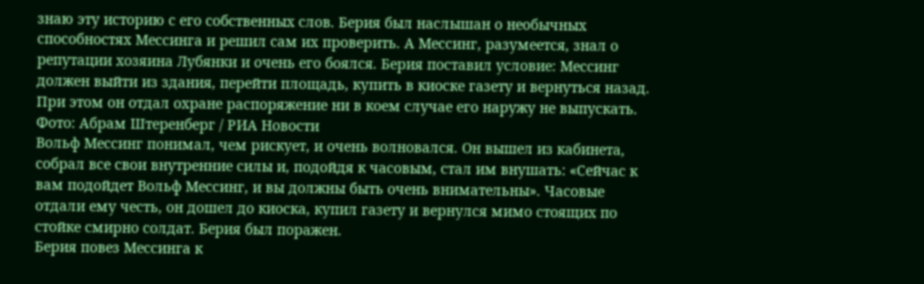знаю эту историю с его собственных слов. Берия был наслышан о необычных способностях Мессинга и решил сам их проверить. А Мессинг, разумеется, знал о репутации хозяина Лубянки и очень его боялся. Берия поставил условие: Мессинг должен выйти из здания, перейти площадь, купить в киоске газету и вернуться назад. При этом он отдал охране распоряжение ни в коем случае его наружу не выпускать.
Фото: Абрам Штеренберг / РИА Новости
Вольф Мессинг понимал, чем рискует, и очень волновался. Он вышел из кабинета, собрал все свои внутренние силы и, подойдя к часовым, стал им внушать: «Сейчас к вам подойдет Вольф Мессинг, и вы должны быть очень внимательны». Часовые отдали ему честь, он дошел до киоска, купил газету и вернулся мимо стоящих по стойке смирно солдат. Берия был поражен.
Берия повез Мессинга к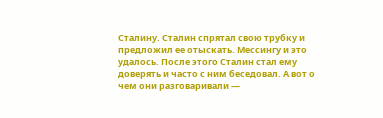Сталину. Сталин спрятал свою трубку и предложил ее отыскать. Мессингу и это удалось. После этого Сталин стал ему доверять и часто с ним беседовал. А вот о чем они разговаривали —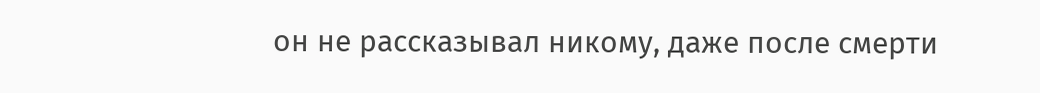он не рассказывал никому, даже после смерти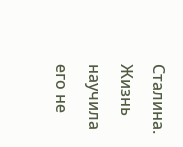Сталина. Жизнь научила его не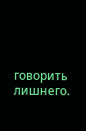говорить лишнего.